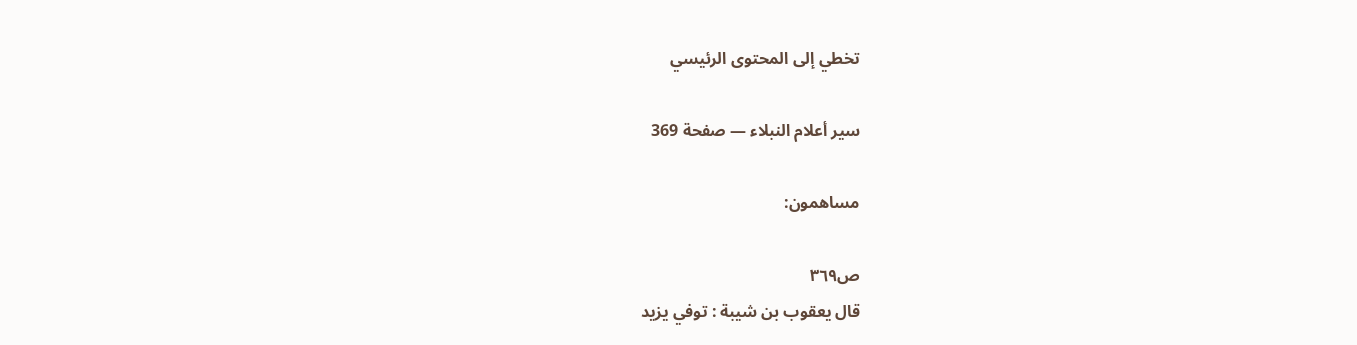تخطي إلى المحتوى الرئيسي

سير أعلام النبلاء — صفحة 369

مساهمون:

ص٣٦٩
قال يعقوب بن شيبة : توفي يزيد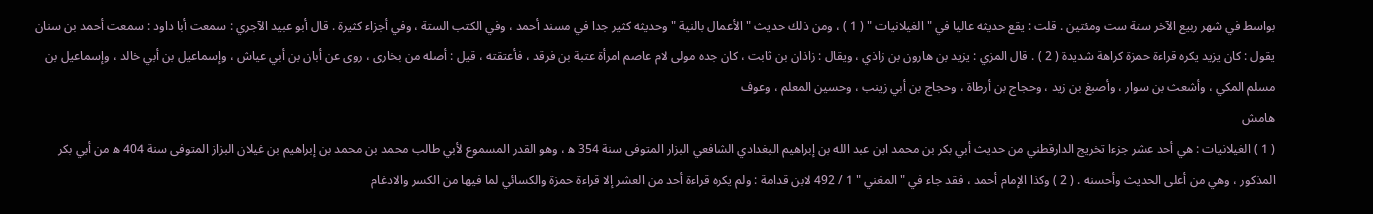بواسط في شهر ربيع الآخر سنة ست ومئتين . قلت : يقع حديثه عاليا في " الغيلانيات " ( 1 ) ، ومن ذلك حديث " الأعمال بالنية " وحديثه كثير جدا في مسند أحمد ، وفي الكتب الستة ، وفي أجزاء كثيرة . قال أبو عبيد الآجري : سمعت أبا داود : سمعت أحمد بن سنان يقول : كان يزيد يكره قراءة حمزة كراهة شديدة ( 2 ) . قال المزي : يزيد بن هارون بن زاذي ، ويقال : زاذان بن ثابت ، كان جده مولى لام عاصم امرأة عتبة بن فرقد ، فأعتقته ، قيل : أصله من بخارى ، روى عن أبان بن أبي عياش ، وإسماعيل بن أبي خالد ، وإسماعيل بن مسلم المكي ، وأشعث بن سوار ، وأصبغ بن زيد ، وحجاج بن أرطاة ، وحجاج بن أبي زينب ، وحسين المعلم ، وعوف
هامش
( 1 ) الغيلانيات : هي أحد عشر جزءا تخريج الدارقطني من حديث أبي بكر بن محمد ابن عبد الله بن إبراهيم البغدادي الشافعي البزار المتوفى سنة 354 ه‍ ، وهو القدر المسموع لأبي طالب محمد بن محمد بن إبراهيم بن غيلان البزاز المتوفى سنة 404 ه‍ من أبي بكر المذكور ، وهي من أعلى الحديث وأحسنه . ( 2 ) وكذا الإمام أحمد ، فقد جاء في " المغني " 1 / 492 لابن قدامة : ولم يكره قراءة أحد من العشر إلا قراءة حمزة والكسائي لما فيها من الكسر والادغام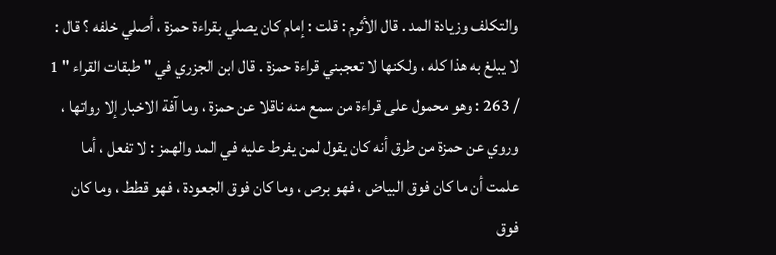والتكلف وزيادة المد . قال الأثرم : قلت : إمام كان يصلي بقراءة حمزة ، أصلي خلفه ؟ قال : لا يبلغ به هذا كله ، ولكنها لا تعجبني قراءة حمزة . قال ابن الجزري في " طبقات القراء " 1 / 263 : وهو محمول على قراءة من سمع منه ناقلا عن حمزة ، وما آفة الاخبار إلا رواتها ، وروي عن حمزة من طرق أنه كان يقول لمن يفرط عليه في المد والهمز : لا تفعل ، أما علمت أن ما كان فوق البياض ، فهو برص ، وما كان فوق الجعودة ، فهو قطط ، وما كان فوق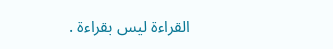القراءة ليس بقراءة .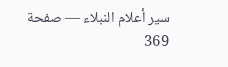سير أعلام النبلاء — صفحة 369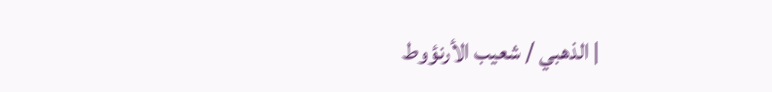| الذهبي / شعيب الأرنؤوط